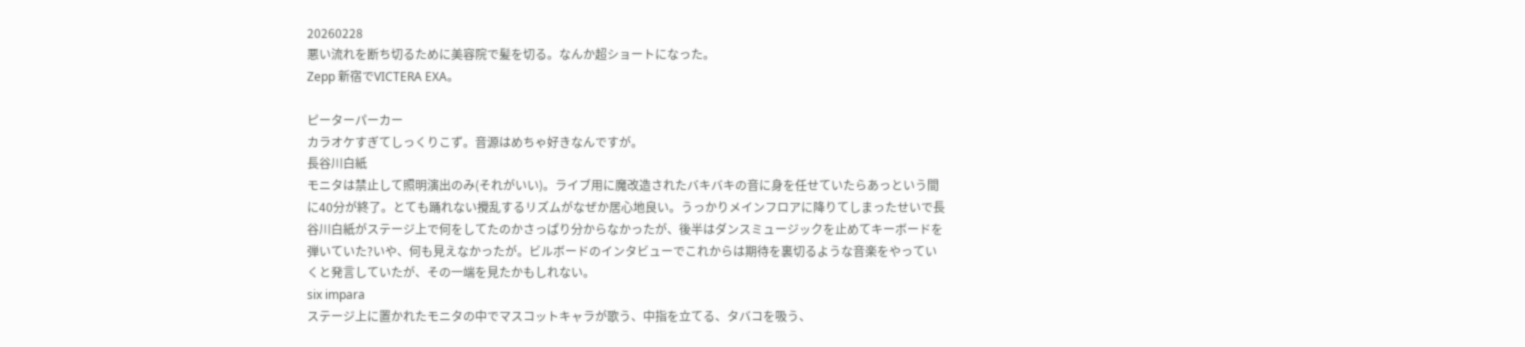20260228
悪い流れを断ち切るために美容院で髪を切る。なんか超ショートになった。
Zepp 新宿でVICTERA EXA。

ピーターパーカー
カラオケすぎてしっくりこず。音源はめちゃ好きなんですが。
長谷川白紙
モニタは禁止して照明演出のみ(それがいい)。ライブ用に魔改造されたバキバキの音に身を任せていたらあっという間に40分が終了。とても踊れない攪乱するリズムがなぜか居心地良い。うっかりメインフロアに降りてしまったせいで長谷川白紙がステージ上で何をしてたのかさっぱり分からなかったが、後半はダンスミュージックを止めてキーボードを弾いていた?いや、何も見えなかったが。ビルボードのインタビューでこれからは期待を裏切るような音楽をやっていくと発言していたが、その一端を見たかもしれない。
six impara
ステージ上に置かれたモニタの中でマスコットキャラが歌う、中指を立てる、タバコを吸う、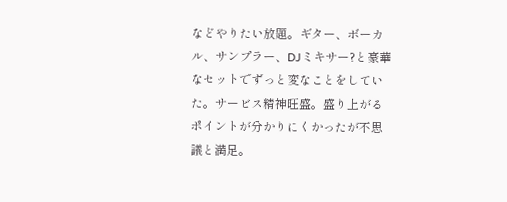などやりたい放題。ギター、ボーカル、サンプラー、DJミキサー?と豪華なセットでずっと変なことをしていた。サービス精神旺盛。盛り上がるポイントが分かりにくかったが不思議と満足。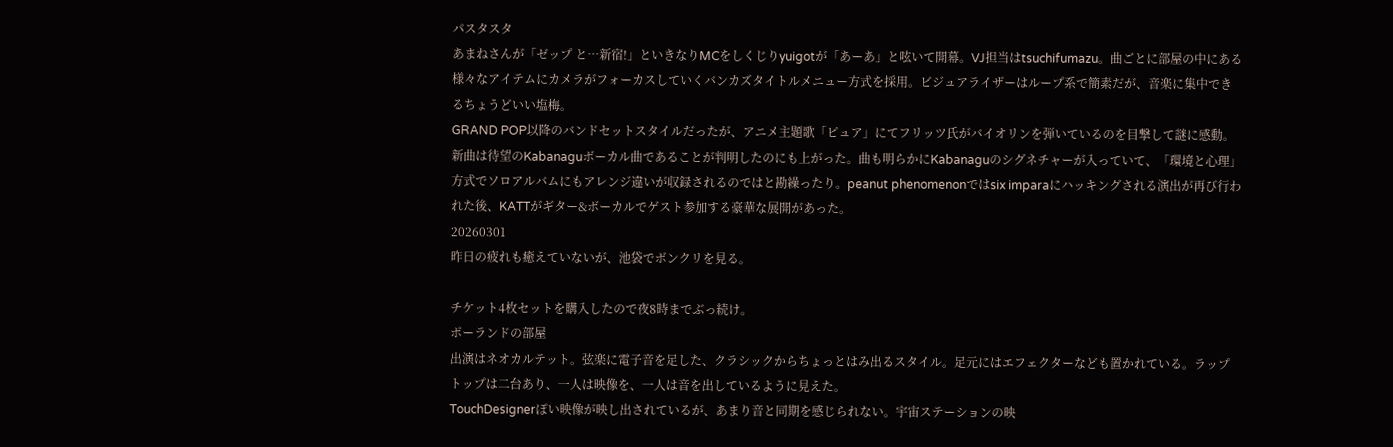パスタスタ
あまねさんが「ゼップ と…新宿!」といきなりMCをしくじりyuigotが「あーあ」と呟いて開幕。VJ担当はtsuchifumazu。曲ごとに部屋の中にある様々なアイテムにカメラがフォーカスしていくバンカズタイトルメニュー方式を採用。ビジュアライザーはループ系で簡素だが、音楽に集中できるちょうどいい塩梅。
GRAND POP以降のバンドセットスタイルだったが、アニメ主題歌「ピュア」にてフリッツ氏がバイオリンを弾いているのを目撃して謎に感動。新曲は待望のKabanaguボーカル曲であることが判明したのにも上がった。曲も明らかにKabanaguのシグネチャーが入っていて、「環境と心理」方式でソロアルバムにもアレンジ違いが収録されるのではと勘繰ったり。peanut phenomenonではsix imparaにハッキングされる演出が再び行われた後、KATTがギター&ボーカルでゲスト参加する豪華な展開があった。
20260301
昨日の疲れも癒えていないが、池袋でボンクリを見る。

チケット4枚セットを購入したので夜8時までぶっ続け。
ポーランドの部屋
出演はネオカルテット。弦楽に電子音を足した、クラシックからちょっとはみ出るスタイル。足元にはエフェクターなども置かれている。ラップトップは二台あり、一人は映像を、一人は音を出しているように見えた。
TouchDesignerぽい映像が映し出されているが、あまり音と同期を感じられない。宇宙ステーションの映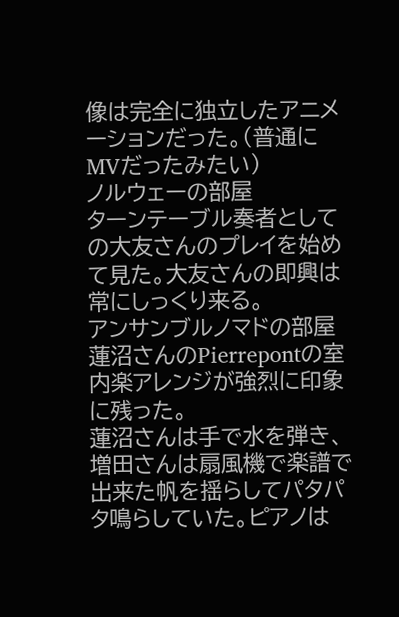像は完全に独立したアニメーションだった。(普通にMVだったみたい)
ノルウェーの部屋
ターンテーブル奏者としての大友さんのプレイを始めて見た。大友さんの即興は常にしっくり来る。
アンサンブルノマドの部屋
蓮沼さんのPierrepontの室内楽アレンジが強烈に印象に残った。
蓮沼さんは手で水を弾き、増田さんは扇風機で楽譜で出来た帆を揺らしてパタパタ鳴らしていた。ピアノは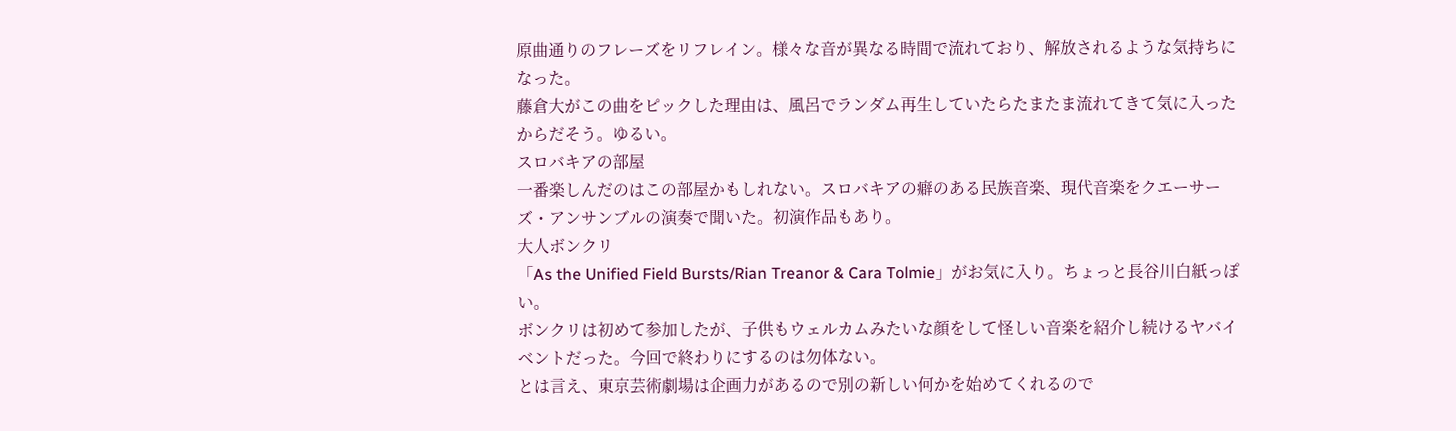原曲通りのフレーズをリフレイン。様々な音が異なる時間で流れており、解放されるような気持ちになった。
藤倉大がこの曲をピックした理由は、風呂でランダム再生していたらたまたま流れてきて気に入ったからだそう。ゆるい。
スロバキアの部屋
一番楽しんだのはこの部屋かもしれない。スロバキアの癖のある民族音楽、現代音楽をクエーサーズ・アンサンブルの演奏で聞いた。初演作品もあり。
大人ボンクリ
「As the Unified Field Bursts/Rian Treanor & Cara Tolmie」がお気に入り。ちょっと長谷川白紙っぽい。
ボンクリは初めて参加したが、子供もウェルカムみたいな顔をして怪しい音楽を紹介し続けるヤバイベントだった。今回で終わりにするのは勿体ない。
とは言え、東京芸術劇場は企画力があるので別の新しい何かを始めてくれるので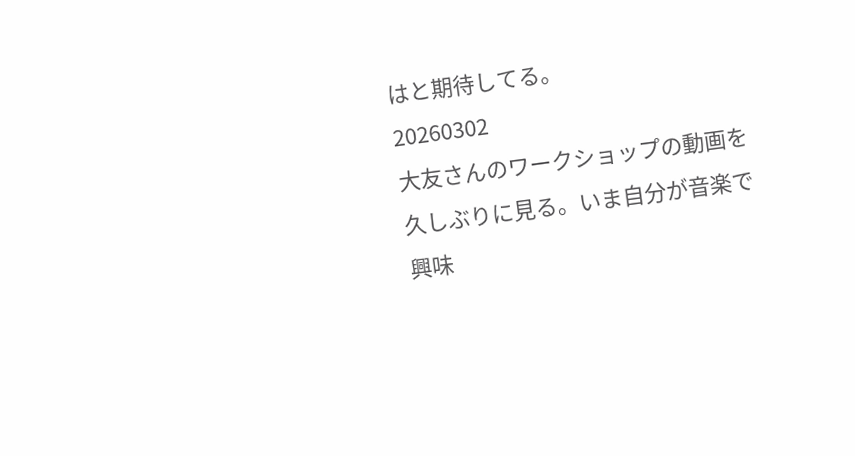はと期待してる。
20260302
大友さんのワークショップの動画を久しぶりに見る。いま自分が音楽で興味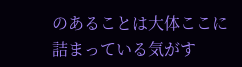のあることは大体ここに詰まっている気がす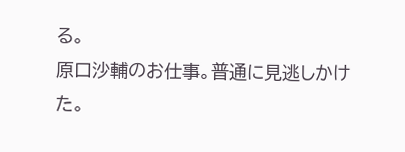る。
原口沙輔のお仕事。普通に見逃しかけた。